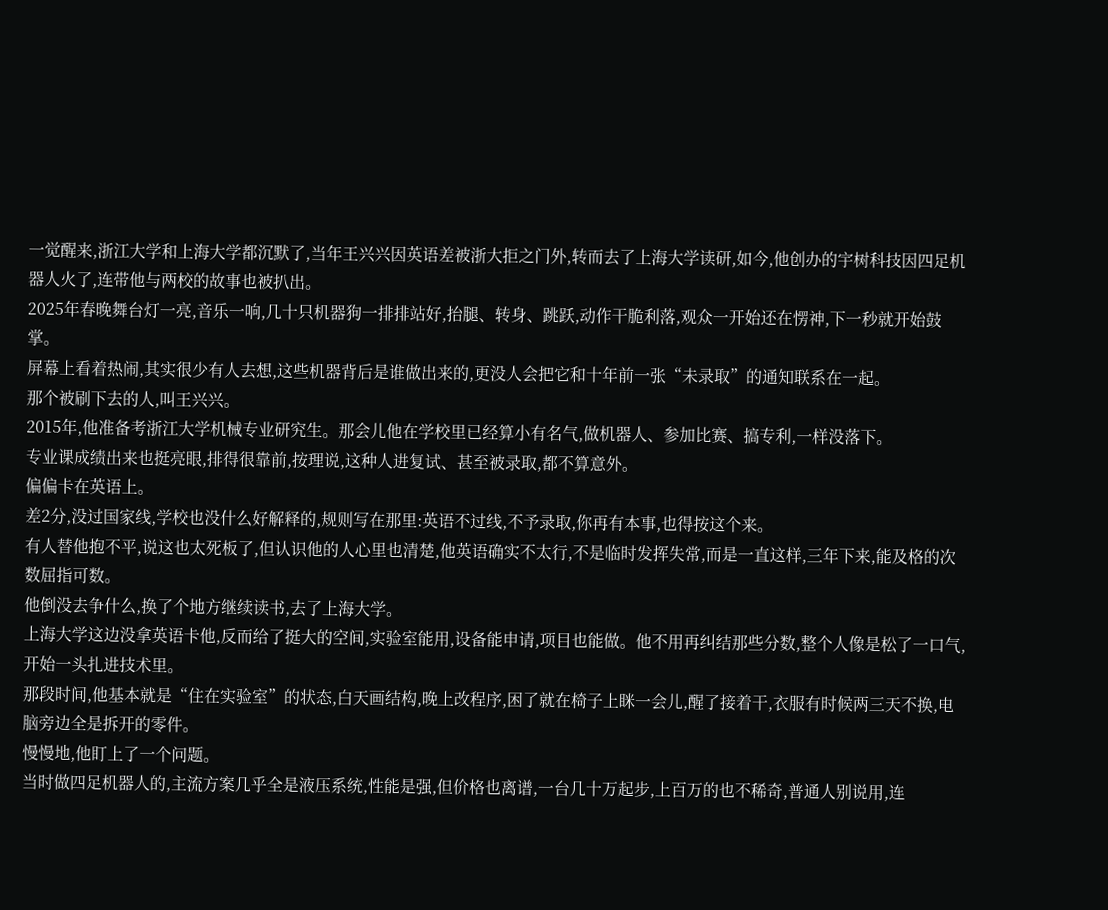一觉醒来,浙江大学和上海大学都沉默了,当年王兴兴因英语差被浙大拒之门外,转而去了上海大学读研,如今,他创办的宇树科技因四足机器人火了,连带他与两校的故事也被扒出。
2025年春晚舞台灯一亮,音乐一响,几十只机器狗一排排站好,抬腿、转身、跳跃,动作干脆利落,观众一开始还在愣神,下一秒就开始鼓掌。
屏幕上看着热闹,其实很少有人去想,这些机器背后是谁做出来的,更没人会把它和十年前一张“未录取”的通知联系在一起。
那个被刷下去的人,叫王兴兴。
2015年,他准备考浙江大学机械专业研究生。那会儿他在学校里已经算小有名气,做机器人、参加比赛、搞专利,一样没落下。
专业课成绩出来也挺亮眼,排得很靠前,按理说,这种人进复试、甚至被录取,都不算意外。
偏偏卡在英语上。
差2分,没过国家线,学校也没什么好解释的,规则写在那里:英语不过线,不予录取,你再有本事,也得按这个来。
有人替他抱不平,说这也太死板了,但认识他的人心里也清楚,他英语确实不太行,不是临时发挥失常,而是一直这样,三年下来,能及格的次数屈指可数。
他倒没去争什么,换了个地方继续读书,去了上海大学。
上海大学这边没拿英语卡他,反而给了挺大的空间,实验室能用,设备能申请,项目也能做。他不用再纠结那些分数,整个人像是松了一口气,开始一头扎进技术里。
那段时间,他基本就是“住在实验室”的状态,白天画结构,晚上改程序,困了就在椅子上眯一会儿,醒了接着干,衣服有时候两三天不换,电脑旁边全是拆开的零件。
慢慢地,他盯上了一个问题。
当时做四足机器人的,主流方案几乎全是液压系统,性能是强,但价格也离谱,一台几十万起步,上百万的也不稀奇,普通人别说用,连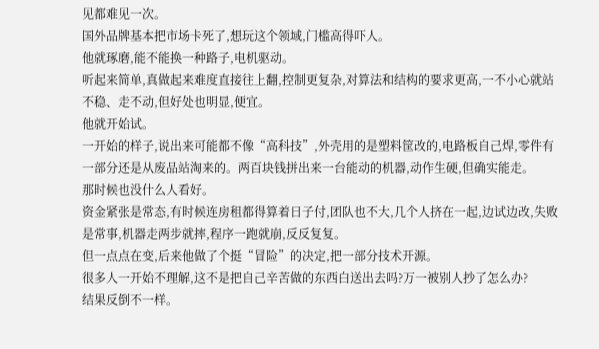见都难见一次。
国外品牌基本把市场卡死了,想玩这个领域,门槛高得吓人。
他就琢磨,能不能换一种路子,电机驱动。
听起来简单,真做起来难度直接往上翻,控制更复杂,对算法和结构的要求更高,一不小心就站不稳、走不动,但好处也明显,便宜。
他就开始试。
一开始的样子,说出来可能都不像“高科技”,外壳用的是塑料筐改的,电路板自己焊,零件有一部分还是从废品站淘来的。两百块钱拼出来一台能动的机器,动作生硬,但确实能走。
那时候也没什么人看好。
资金紧张是常态,有时候连房租都得算着日子付,团队也不大,几个人挤在一起,边试边改,失败是常事,机器走两步就摔,程序一跑就崩,反反复复。
但一点点在变,后来他做了个挺“冒险”的决定,把一部分技术开源。
很多人一开始不理解,这不是把自己辛苦做的东西白送出去吗?万一被别人抄了怎么办?
结果反倒不一样。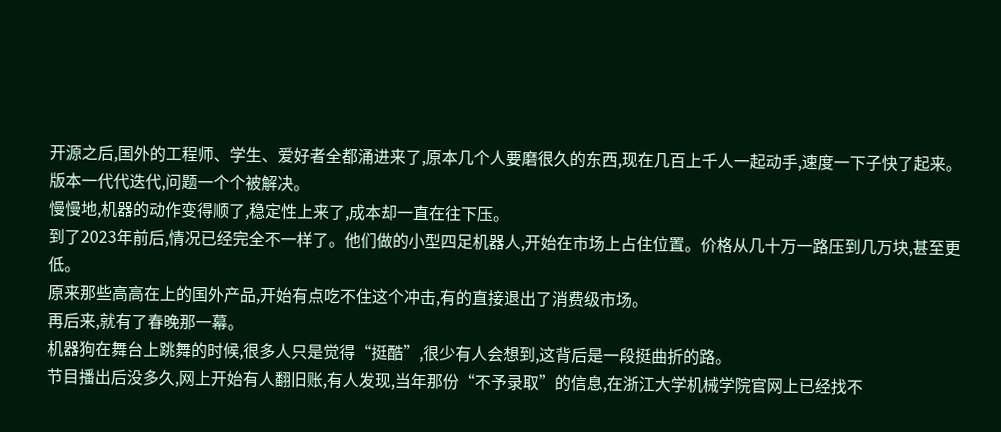开源之后,国外的工程师、学生、爱好者全都涌进来了,原本几个人要磨很久的东西,现在几百上千人一起动手,速度一下子快了起来。
版本一代代迭代,问题一个个被解决。
慢慢地,机器的动作变得顺了,稳定性上来了,成本却一直在往下压。
到了2023年前后,情况已经完全不一样了。他们做的小型四足机器人,开始在市场上占住位置。价格从几十万一路压到几万块,甚至更低。
原来那些高高在上的国外产品,开始有点吃不住这个冲击,有的直接退出了消费级市场。
再后来,就有了春晚那一幕。
机器狗在舞台上跳舞的时候,很多人只是觉得“挺酷”,很少有人会想到,这背后是一段挺曲折的路。
节目播出后没多久,网上开始有人翻旧账,有人发现,当年那份“不予录取”的信息,在浙江大学机械学院官网上已经找不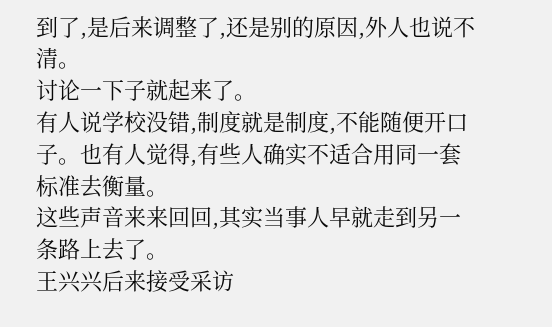到了,是后来调整了,还是别的原因,外人也说不清。
讨论一下子就起来了。
有人说学校没错,制度就是制度,不能随便开口子。也有人觉得,有些人确实不适合用同一套标准去衡量。
这些声音来来回回,其实当事人早就走到另一条路上去了。
王兴兴后来接受采访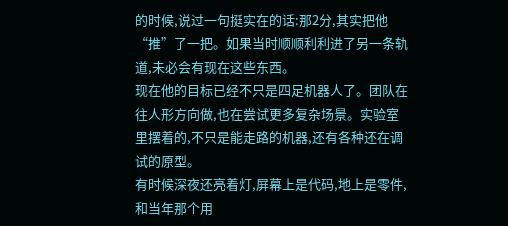的时候,说过一句挺实在的话:那2分,其实把他“推”了一把。如果当时顺顺利利进了另一条轨道,未必会有现在这些东西。
现在他的目标已经不只是四足机器人了。团队在往人形方向做,也在尝试更多复杂场景。实验室里摆着的,不只是能走路的机器,还有各种还在调试的原型。
有时候深夜还亮着灯,屏幕上是代码,地上是零件,和当年那个用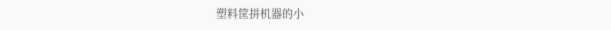塑料筐拼机器的小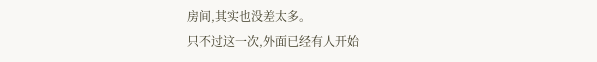房间,其实也没差太多。
只不过这一次,外面已经有人开始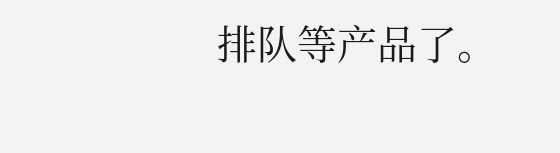排队等产品了。